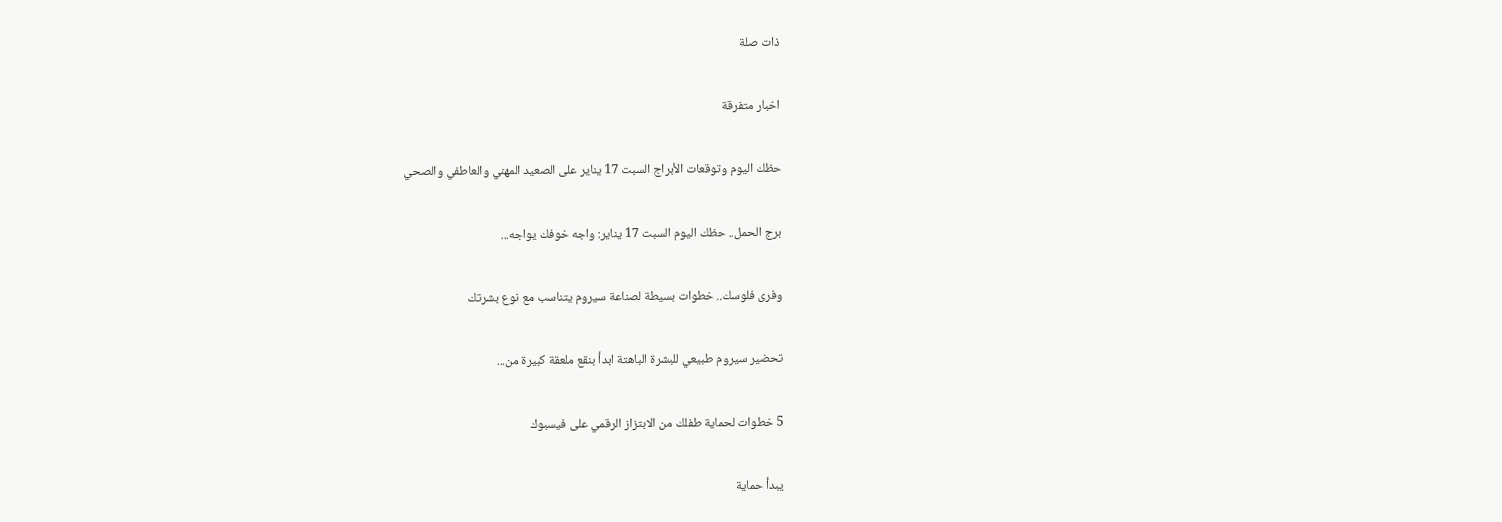ذات صلة

اخبار متفرقة

حظك اليوم وتوقعات الأبراج السبت 17 يناير على الصعيد المهني والعاطفي والصحي

برج الحمل.. حظك اليوم السبت 17 يناير: واجه خوفك يواجه...

وفرى فلوسك.. خطوات بسيطة لصناعة سيروم يتناسب مع نوع بشرتك

تحضير سيروم طبيعي للبشرة الباهتة ابدأ بنقع ملعقة كبيرة من...

5 خطوات لحماية طفلك من الابتزاز الرقمي على فيسبوك

يبدأ حماية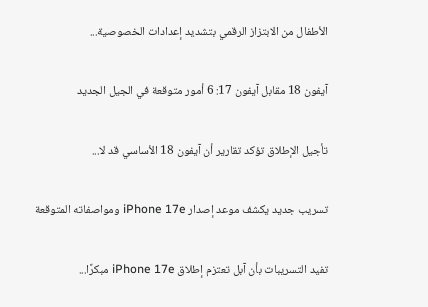الأطفال من الابتزاز الرقمي بتشديد إعدادات الخصوصية...

آيفون 18 مقابل آيفون 17: 6 أمور متوقعة في الجيل الجديد

تأجيل الإطلاق تؤكد تقارير أن آيفون 18 الأساسي قد لا...

تسريب جديد يكشف موعد إصدار iPhone 17e ومواصفاته المتوقعة

تفيد التسريبات بأن آبل تعتزم إطلاق iPhone 17e مبكرًا...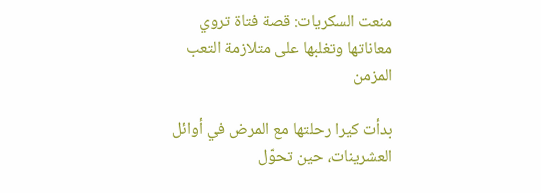منعت السكريات: قصة فتاة تروي معاناتها وتغلبها على متلازمة التعب المزمن

بدأت كيرا رحلتها مع المرض في أوائل العشرينات، حين تحوّل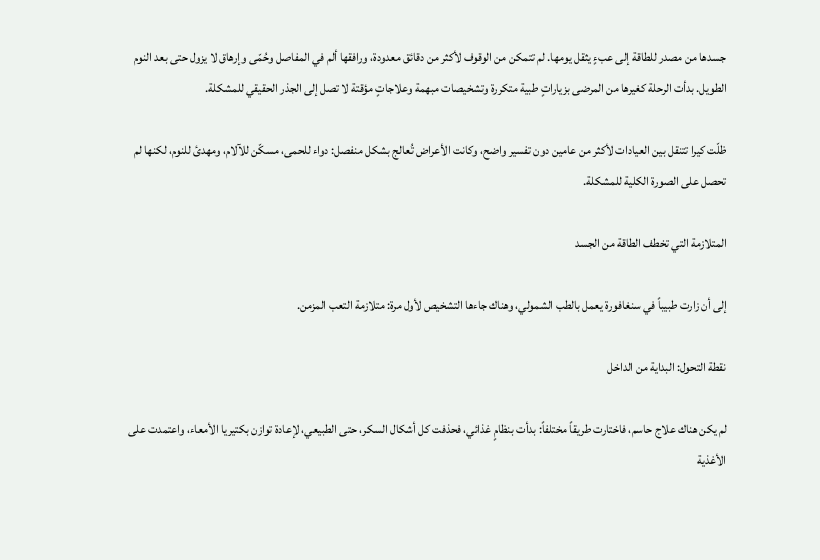جسدها من مصدر للطاقة إلى عبءٍ يثقل يومها. لم تتمكن من الوقوف لأكثر من دقائق معدودة، ورافقها ألم في المفاصل وحُمّى وإرهاق لا يزول حتى بعد النوم الطويل. بدأت الرحلة كغيرها من المرضى بزياراتٍ طبية متكررة وتشخيصات مبهمة وعلاجاتٍ مؤقتة لا تصل إلى الجذر الحقيقي للمشكلة.

ظلّت كيرا تتنقل بين العيادات لأكثر من عامين دون تفسير واضح، وكانت الأعراض تُعالج بشكل منفصل: دواء للحمى، مسكّن للآلام، ومهدئ للنوم، لكنها لم تحصل على الصورة الكلية للمشكلة.

المتلازمة التي تخطف الطاقة من الجسد

إلى أن زارت طبيباً في سنغافورة يعمل بالطب الشمولي، وهناك جاءها التشخيص لأول مرة: متلازمة التعب المزمن.

نقطة التحول: البداية من الداخل

لم يكن هناك علاج حاسم، فاختارت طريقاً مختلفاً: بدأت بنظامٍ غذائي، فحذفت كل أشكال السكر، حتى الطبيعي، لإعادة توازن بكتيريا الأمعاء، واعتمدت على الأغذية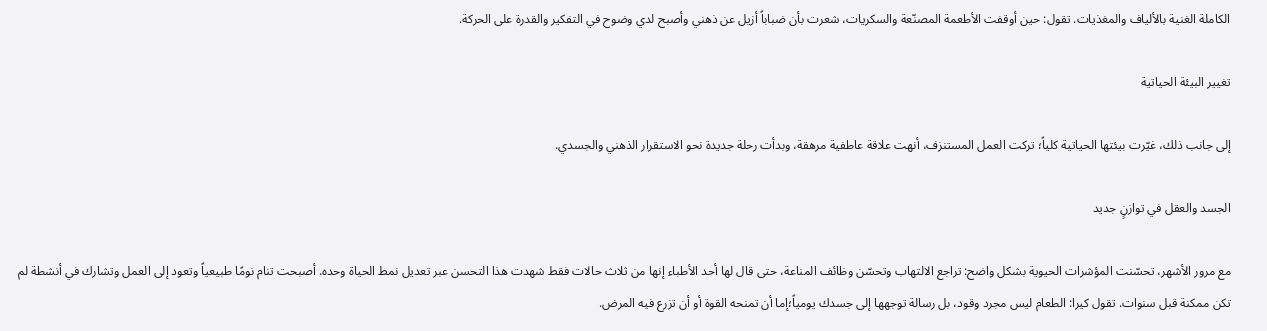الكاملة الغنية بالألياف والمغذيات. تقول: حين أوقفت الأطعمة المصنّعة والسكريات، شعرت بأن ضباباً أزيل عن ذهني وأصبح لدي وضوح في التفكير والقدرة على الحركة.

تغيير البيئة الحياتية

إلى جانب ذلك، غيّرت بيئتها الحياتية كلياً؛ تركت العمل المستنزف، أنهت علاقة عاطفية مرهقة، وبدأت رحلة جديدة نحو الاستقرار الذهني والجسدي.

الجسد والعقل في توازنٍ جديد

مع مرور الأشهر، تحسّنت المؤشرات الحيوية بشكل واضح: تراجع الالتهاب وتحسّن وظائف المناعة، حتى قال لها أحد الأطباء إنها من ثلاث حالات فقط شهدت هذا التحسن عبر تعديل نمط الحياة وحده. أصبحت تنام نومًا طبيعياً وتعود إلى العمل وتشارك في أنشطة لم تكن ممكنة قبل سنوات. تقول كيرا: الطعام ليس مجرد وقود، بل رسالة توجهها إلى جسدك يومياً؛إما أن تمنحه القوة أو أن تزرع فيه المرض.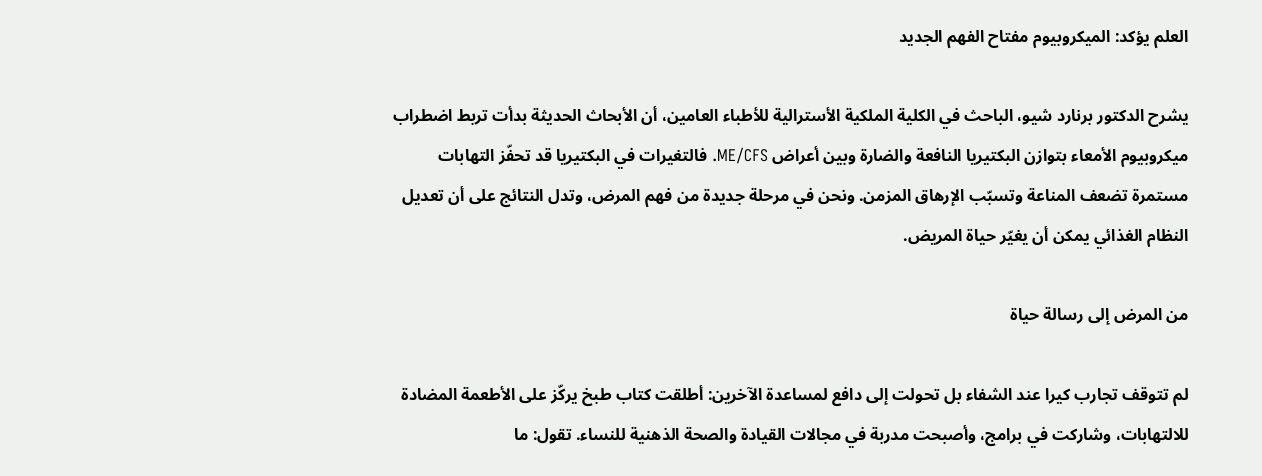العلم يؤكد: الميكروبيوم مفتاح الفهم الجديد

يشرح الدكتور برنارد شيو، الباحث في الكلية الملكية الأسترالية للأطباء العامين، أن الأبحاث الحديثة بدأت تربط اضطراب ميكروبيوم الأمعاء بتوازن البكتيريا النافعة والضارة وبين أعراض ME/CFS. فالتغيرات في البكتيريا قد تحفّز التهابات مستمرة تضعف المناعة وتسبّب الإرهاق المزمن. ونحن في مرحلة جديدة من فهم المرض، وتدل النتائج على أن تعديل النظام الغذائي يمكن أن يغيّر حياة المريض.

من المرض إلى رسالة حياة

لم تتوقف تجارب كيرا عند الشفاء بل تحولت إلى دافع لمساعدة الآخرين: أطلقت كتاب طبخ يركّز على الأطعمة المضادة للالتهابات، وشاركت في برامج، وأصبحت مدربة في مجالات القيادة والصحة الذهنية للنساء. تقول: ما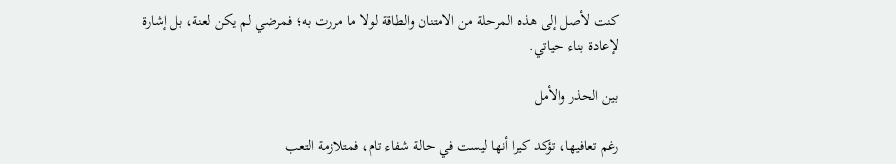كنت لأصل إلى هذه المرحلة من الامتنان والطاقة لولا ما مررت به؛ فمرضي لم يكن لعنة، بل إشارة لإعادة بناء حياتي.

بين الحذر والأمل

رغم تعافيها، تؤكد كيرا أنها ليست في حالة شفاء تام، فمتلازمة التعب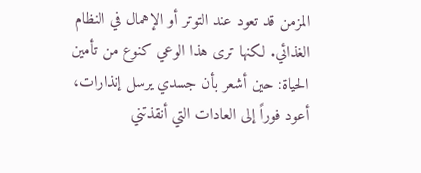المزمن قد تعود عند التوتر أو الإهمال في النظام الغذائي. لكنها ترى هذا الوعي كنوع من تأمين الحياة: حين أشعر بأن جسدي يرسل إنذارات، أعود فوراً إلى العادات التي أنقذتني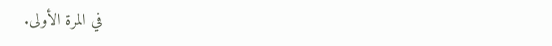في المرة الأولى.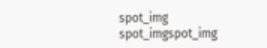spot_img
spot_imgspot_img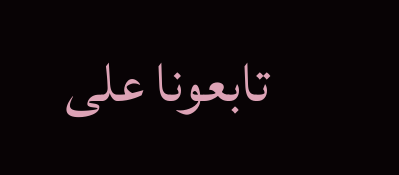تابعونا على